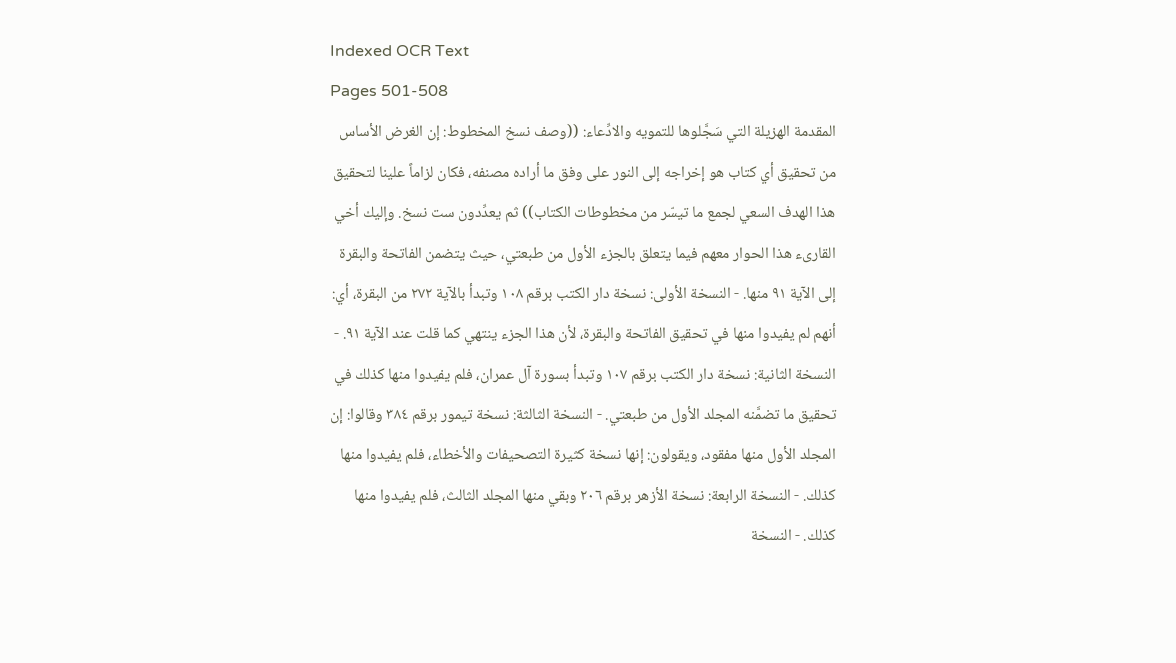Indexed OCR Text
Pages 501-508
المقدمة الهزيلة التي سَجَّلوها للتمويه والادِّعاء: ((وصف نسخ المخطوط: إن الغرض الأساس من تحقيق أي كتاب هو إخراجه إلى النور على وفق ما أراده مصنفه، فكان لزاماً علينا لتحقيق هذا الهدف السعي لجمع ما تيسّر من مخطوطات الكتاب)) ثم يعدِّدون ست نسخ. وإليك أخي القارىء هذا الحوار معهم فيما يتعلق بالجزء الأول من طبعتي، حيث يتضمن الفاتحة والبقرة إلى الآية ٩١ منها. - النسخة الأولى: نسخة دار الكتب برقم ١٠٨ وتبدأ بالآية ٢٧٢ من البقرة، أي: أنهم لم يفيدوا منها في تحقيق الفاتحة والبقرة، لأن هذا الجزء ينتهي كما قلت عند الآية ٩١. - النسخة الثانية: نسخة دار الكتب برقم ١٠٧ وتبدأ بسورة آل عمران، فلم يفيدوا منها كذلك في تحقيق ما تضمَّنه المجلد الأول من طبعتي. - النسخة الثالثة: نسخة تيمور برقم ٣٨٤ وقالوا: إن المجلد الأول منها مفقود، ويقولون: إنها نسخة كثيرة التصحيفات والأخطاء، فلم يفيدوا منها كذلك. - النسخة الرابعة: نسخة الأزهر برقم ٢٠٦ وبقي منها المجلد الثالث، فلم يفيدوا منها كذلك. - النسخة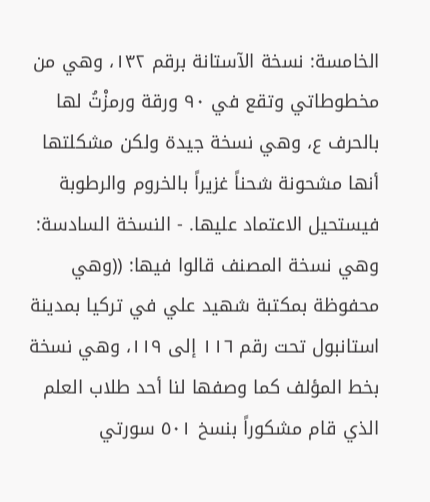الخامسة: نسخة الآستانة برقم ١٣٢، وهي من مخطوطاتي وتقع في ٩٠ ورقة ورمزْتُ لها بالحرف ع، وهي نسخة جيدة ولكن مشكلتها أنها مشحونة شحناً غزيراً بالخروم والرطوبة فيستحيل الاعتماد عليها. - النسخة السادسة: وهي نسخة المصنف قالوا فيها: ((وهي محفوظة بمكتبة شهيد علي في تركيا بمدينة استانبول تحت رقم ١١٦ إلى ١١٩، وهي نسخة بخط المؤلف كما وصفها لنا أحد طلاب العلم الذي قام مشكوراً بنسخ ٥٠١ سورتي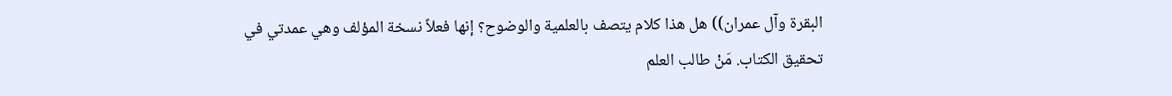البقرة وآل عمران)) هل هذا كلام يتصف بالعلمية والوضوح؟ إنها فعلاً نسخة المؤلف وهي عمدتي في تحقيق الكتاب. مَنْ طالب العلم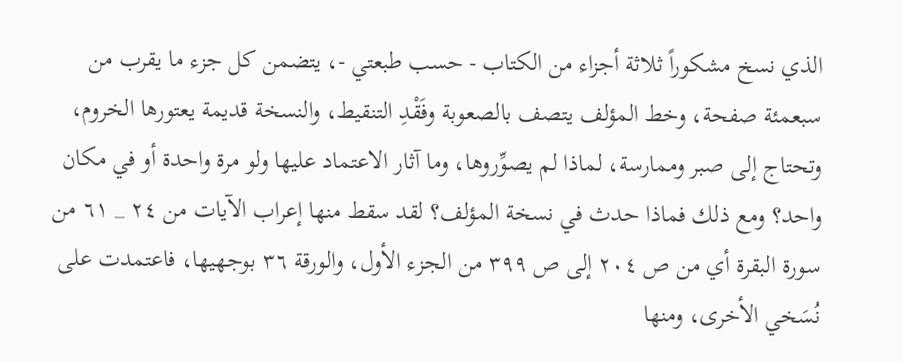الذي نسخ مشكوراً ثلاثة أجزاء من الكتاب - حسب طبعتي -، يتضمن كل جزء ما يقرب من سبعمئة صفحة، وخط المؤلف يتصف بالصعوبة وفَقْدِ التنقيط، والنسخة قديمة يعتورها الخروم، وتحتاج إلى صبر وممارسة، لماذا لم يصوِّروها، وما آثار الاعتماد عليها ولو مرة واحدة أو في مكان واحد؟ ومع ذلك فماذا حدث في نسخة المؤلف؟ لقد سقط منها إعراب الآيات من ٢٤ _ ٦١ من سورة البقرة أي من ص ٢٠٤ إلى ص ٣٩٩ من الجزء الأول، والورقة ٣٦ بوجهيها، فاعتمدت على نُسَخي الأخرى، ومنها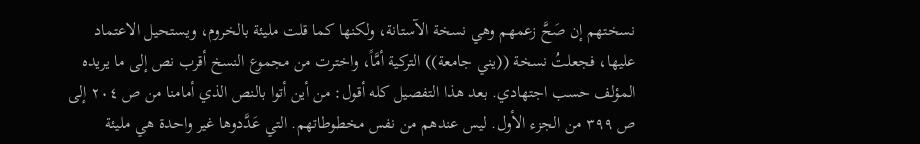نسختهم إن صَحَّ زعمهم وهي نسخة الآستانة، ولكنها كما قلت مليئة بالخروم، ويستحيل الاعتماد عليها، فجعلتُ نسخة ((يني جامعة)) التركية أمَّاً، واخترت من مجموع النسخ أقرب نص إلى ما يريده المؤلف حسب اجتهادي. بعد هذا التفصيل كله أقول: من أين أتوا بالنص الذي أمامنا من ص ٢٠٤ إلى ص ٣٩٩ من الجزء الأول. ليس عندهم من نفس مخطوطاتهم. التي عَدَّدوها غير واحدة هي مليئة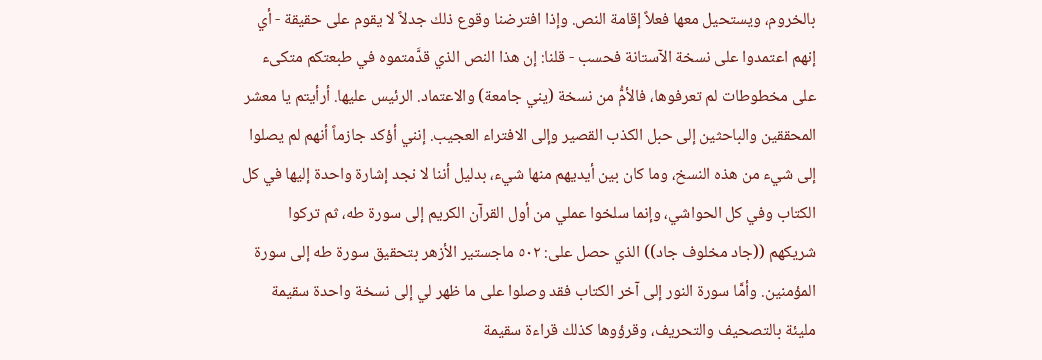بالخروم، ويستحيل معها فعلاً إقامة النص. وإذا افترضنا وقوع ذلك جدلاً لا يقوم على حقيقة - أي إنهم اعتمدوا على نسخة الآستانة فحسب - قلنا: إن هذا النص الذي قدَّمتموه في طبعتكم متكىء على مخطوطات لم تعرفوها، فالأمُّ من نسخة (يني جامعة) والاعتماد. الرئيس عليها. أرأيتم يا معشر المحققين والباحثين إلى حبل الكذب القصير وإلى الافتراء العجيب. إنني أؤكد جازماً أنهم لم يصلوا إلى شيء من هذه النسخ، وما كان بين أيديهم منها شيء، بدليل أننا لا نجد إشارة واحدة إليها في كل الكتاب وفي كل الحواشي، وإنما سلخوا عملي من أول القرآن الكريم إلى سورة طه، ثم تركوا شريكهم ((جاد مخلوف جاد)) الذي حصل على: ٥٠٢ ماجستير الأزهر بتحقيق سورة طه إلى سورة المؤمنين. وأمَّا سورة النور إلى آخر الكتاب فقد وصلوا على ما ظهر لي إلى نسخة واحدة سقيمة مليئة بالتصحيف والتحريف، وقرؤوها كذلك قراءة سقيمة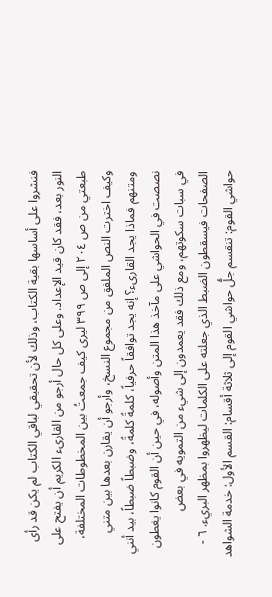فنشروا على أساسها بقية الكتاب، وذلك لأن تحقيقي لباقي الكتاب لم يكن قد رأى النور بعد، فقد كان قيد الإعداد. وعلى كل حال أرجو من القارىء الكريم أن يفتح على طبعتي من ص ٢٠٤ إلى ص ٣٩٩ ليرى كيف جمعتُ بين المخطوطات المختلفة، وكيف اخترت النص الملفق من مجموع النسخ، وأرجو أن يقارن بعدها بين متني ومتنهم فماذا يجد القارىء؟ إنه يجد توافقاً حرفياً، كلمةً كلمةً، وضبطاً ضبطاً، بيد أنني نصصت في الحواشي على مآخذ هذا المتن وأصوله، في حين أن القوم كانوا يغطون في سبات سكوتهم، ومع ذلك فقد يعمدون إلى شيء من التمويه في بعض الصفحات فيسقطون الضبط الذي جعلته على الكلمات ليظهروا بمظهر البريء. ٦ - حواشي القوم: تنقسم جلُّ حواشي القوم إلى ثلاثة أقسام: القسم الأول: خدمة الشواهد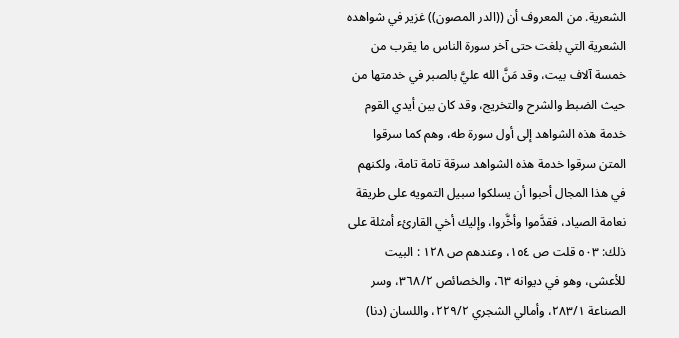الشعرية. من المعروف أن ((الدر المصون)) غزير في شواهده الشعرية التي بلغت حتى آخر سورة الناس ما يقرب من خمسة آلاف بيت، وقد مَنَّ الله عليَّ بالصبر في خدمتها من حيث الضبط والشرح والتخريج، وقد كان بين أيدي القوم خدمة هذه الشواهد إلى أول سورة طه، وهم كما سرقوا المتن سرقوا خدمة هذه الشواهد سرقة تامة تامة، ولكنهم في هذا المجال أحبوا أن يسلكوا سبيل التمويه على طريقة نعامة الصياد، فقدَّموا وأخَّروا، وإليك أخي القارئء أمثلة على ذلك: ٥٠٣ قلت ص ١٥٤، وعندهم ص ١٢٨ : البيت للأعشى، وهو في ديوانه ٦٣، والخصائص ٣٦٨/٢، وسر الصناعة ٢٨٣/١، وأمالي الشجري ٢٢٩/٢، واللسان (دنا)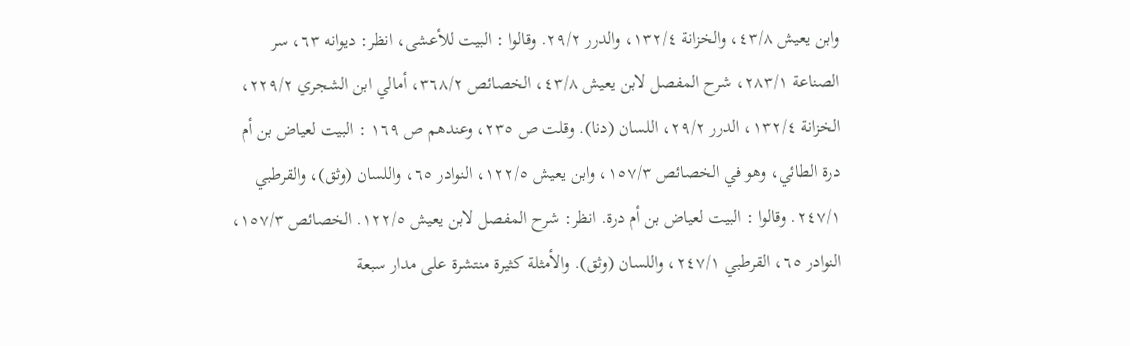وابن يعيش ٤٣/٨، والخزانة ١٣٢/٤، والدرر ٢٩/٢. وقالوا : البيت للأعشى، انظر: ديوانه ٦٣، سر الصناعة ٢٨٣/١، شرح المفصل لابن يعيش ٤٣/٨، الخصائص ٣٦٨/٢، أمالي ابن الشجري ٢٢٩/٢، الخزانة ١٣٢/٤، الدرر ٢٩/٢، اللسان (دنا). وقلت ص ٢٣٥، وعندهم ص ١٦٩ : البيت لعياض بن أم درة الطائي، وهو في الخصائص ١٥٧/٣، وابن يعيش ١٢٢/٥، النوادر ٦٥، واللسان (وثق)، والقرطبي ٢٤٧/١. وقالوا : البيت لعياض بن أم درة. انظر: شرح المفصل لابن يعيش ١٢٢/٥. الخصائص ١٥٧/٣، النوادر ٦٥، القرطبي ٢٤٧/١، واللسان (وثق). والأمثلة كثيرة منتشرة على مدار سبعة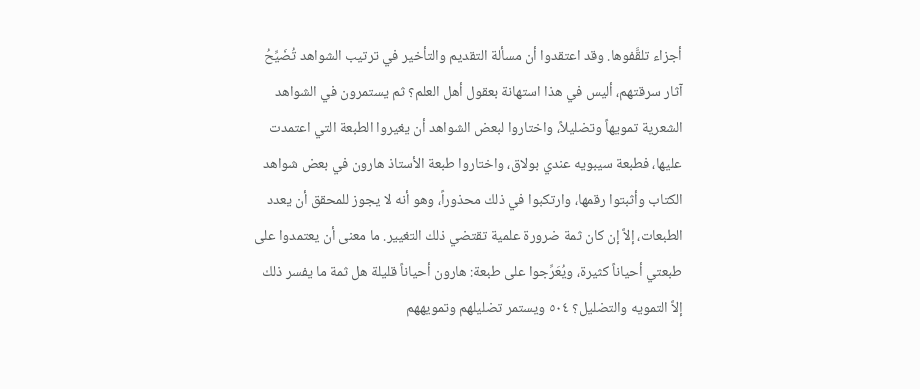أجزاء تلقَّفوها. وقد اعتقدوا أن مسألة التقديم والتأخير في ترتيب الشواهد تُضَيِّحُ آثار سرقتهم، أليس في هذا استهانة بعقول أهل العلم؟ ثم يستمرون في الشواهد الشعرية تمويهاً وتضليلاً، واختاروا لبعض الشواهد أن يغيروا الطبعة التي اعتمدت عليها، فطبعة سيبويه عندي بولاق، واختاروا طبعة الأستاذ هارون في بعض شواهد الكتاب وأثبتوا رقمها، وارتكبوا في ذلك محذوراً، وهو أنه لا يجوز للمحقق أن يعدد الطبعات، إلاَّ إن كان ثمة ضرورة علمية تقتضي ذلك التغيير. ما معنى أن يعتمدوا على طبعتي أحياناً كثيرة، ويُعَرِّجوا على طبعة: هارون أحياناً قليلة هل ثمة ما يفسر ذلك إلاَّ التمويه والتضليل؟ ٥٠٤ ويستمر تضليلهم وتمويههم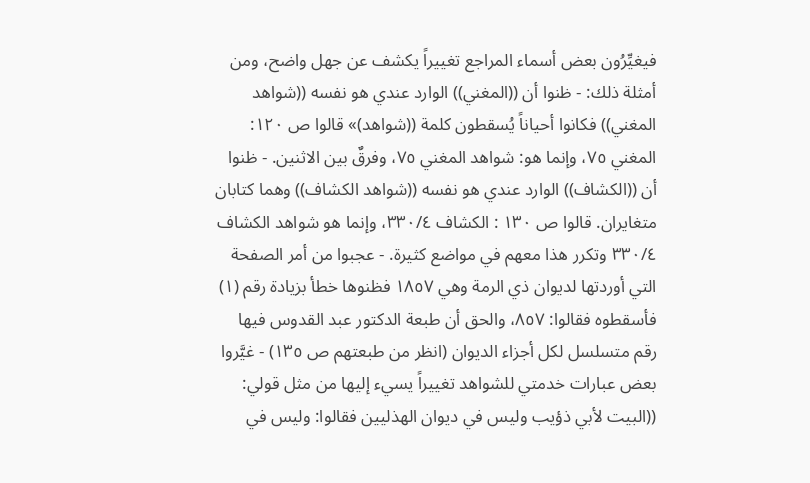فيغيِّرُون بعض أسماء المراجع تغييراً يكشف عن جهل واضح، ومن أمثلة ذلك: - ظنوا أن ((المغني)) الوارد عندي هو نفسه ((شواهد المغني)) فكانوا أحياناً يُسقطون كلمة ((شواهد)» قالوا ص ١٢٠: المغني ٧٥، وإنما هو: شواهد المغني ٧٥، وفرقٌ بين الاثنين. - ظنوا أن ((الكشاف)) الوارد عندي هو نفسه ((شواهد الكشاف)) وهما كتابان متغايران. قالوا ص ١٣٠ : الكشاف ٣٣٠/٤، وإنما هو شواهد الكشاف ٣٣٠/٤ وتكرر هذا معهم في مواضع كثيرة. - عجبوا من أمر الصفحة التي أوردتها لديوان ذي الرمة وهي ١٨٥٧ فظنوها خطأ بزيادة رقم (١) فأسقطوه فقالوا: ٨٥٧، والحق أن طبعة الدكتور عبد القدوس فيها رقم متسلسل لكل أجزاء الديوان (انظر من طبعتهم ص ١٣٥) - غيَّروا بعض عبارات خدمتي للشواهد تغييراً يسيء إليها من مثل قولي: ((البيت لأبي ذؤيب وليس في ديوان الهذليين فقالوا: وليس في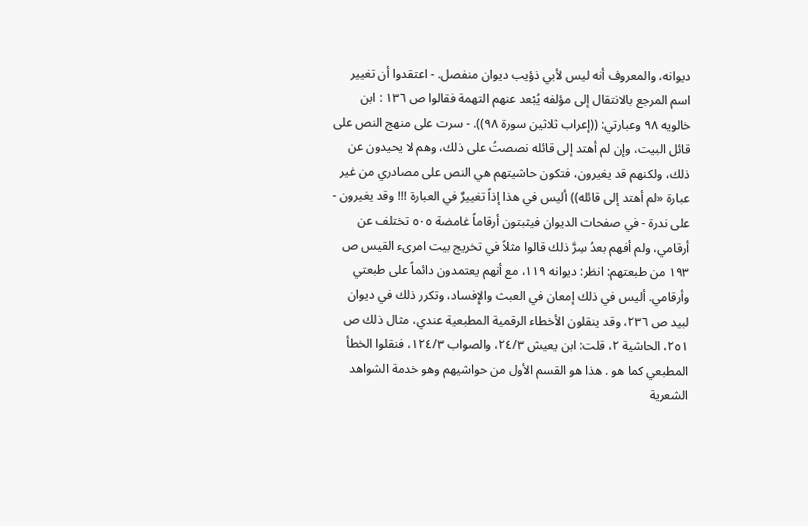ديوانه، والمعروف أنه ليس لأبي ذؤيب ديوان منفصل. - اعتقدوا أن تغيير اسم المرجع بالانتقال إلى مؤلفه يُبْعد عنهم التهمة فقالوا ص ١٣٦ : ابن خالويه ٩٨ وعبارتي: ((إعراب ثلاثين سورة ٩٨)). - سرت على منهج النص على قائل البيت، وإن لم أهتد إلى قائله نصصتُ على ذلك، وهم لا يحيدون عن ذلك، ولكنهم قد يغيرون، فتكون حاشيتهم هي النص على مصادري من غير عبارة «لم أهتد إلى قائله)) أليس في هذا إذاً تغييرٌ في العبارة !!! وقد يغيرون - على ندرة - في صفحات الديوان فيثبتون أرقاماً غامضة ٥٠٥ تختلف عن أرقامي، ولم أفهم بعدُ سِرَّ ذلك قالوا مثلاً في تخريج بيت امرىء القيس ص ١٩٣ من طبعتهم: انظر: ديوانه ١١٩، مع أنهم يعتمدون دائماً على طبعتي وأرقامي. أليس في ذلك إمعان في العبث والإِفساد، وتكرر ذلك في ديوان لبيد ص ٢٣٦، وقد ينقلون الأخطاء الرقمية المطبعية عندي، مثال ذلك ص ٢٥١، الحاشية ٢، قلت: ابن يعيش ٢٤/٣، والصواب ١٢٤/٣، فنقلوا الخطأ المطبعي كما هو . هذا هو القسم الأول من حواشيهم وهو خدمة الشواهد الشعرية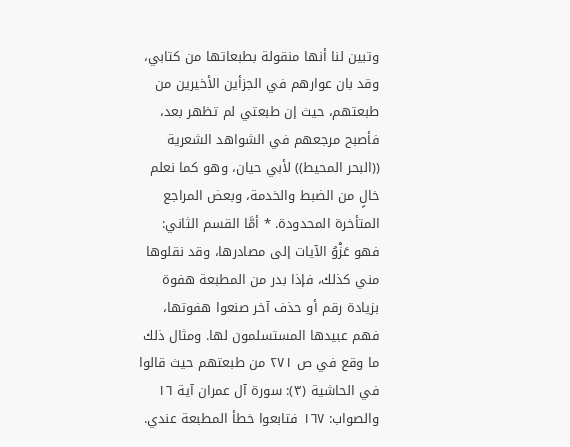وتبين لنا أنها منقولة بطبعاتها من كتابي، وقد بان عوارهم في الجزأين الأخيرين من طبعتهم، حيث إن طبعتي لم تظهر بعد، فأصبح مرجعهم في الشواهد الشعرية ((البحر المحيط)) لأبي حيان، وهو كما نعلم خالٍ من الضبط والخدمة، وبعض المراجع المتأخرة المحدودة. * أمَّا القسم الثاني: فهو عَزْوُ الآيات إلى مصادرها، وقد نقلوها مني كذلك، فإذا بدر من المطبعة هفوة بزيادة رقم أو حذف آخر صنعوا هفوتها، فهم عبيدها المستسلمون لها. ومثال ذلك ما وقع في ص ٢٧١ من طبعتهم حيث قالوا في الحاشية (٣): سورة آل عمران آية ١٦ والصواب: ١٦٧ فتابعوا خطأ المطبعة عندي.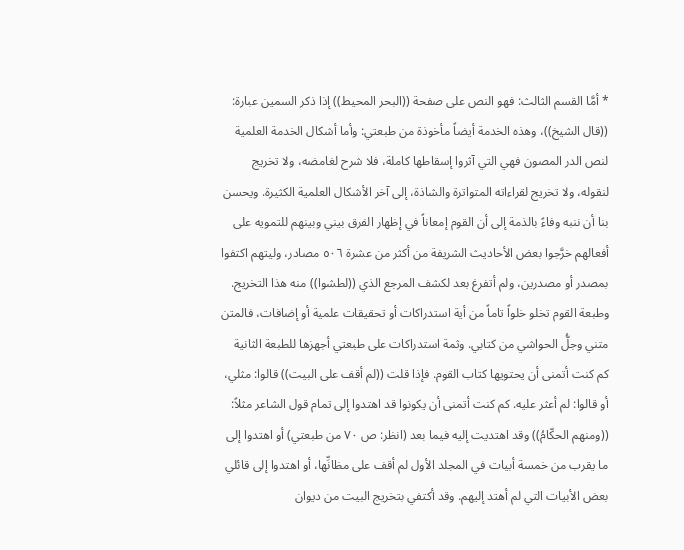* أمَّا القسم الثالث: فهو النص على صفحة ((البحر المحيط)) إذا ذكر السمين عبارة: ((قال الشيخ))، وهذه الخدمة أيضاً مأخوذة من طبعتي: وأما أشكال الخدمة العلمية لنص الدر المصون فهي التي آثروا إسقاطها كاملة، فلا شرح لغامضه، ولا تخريج لنقوله، ولا تخريج لقراءاته المتواترة والشاذة، إلى آخر الأشكال العلمية الكثيرة. ويحسن بنا أن ننبه وفاءً بالذمة إلى أن القوم إمعاناً في إظهار الفرق بيني وبينهم للتمويه على أفعالهم خرَّجوا بعض الأحاديث الشريفة من أكثر من عشرة ٥٠٦ مصادر، وليتهم اكتفوا بمصدر أو مصدرين، ولم أتفرغ بعد لكشف المرجع الذي ((لطشوا)) منه هذا التخريج. وطبعة القوم تخلو خلواً تاماً من أية استدراكات أو تحقيقات علمية أو إضافات، فالمتن متني وجلُّ الحواشي من كتابي. وثمة استدراكات على طبعتي أجهزها للطبعة الثانية كم كنت أتمنى أن يحتويها كتاب القوم. فإذا قلت ((لم أقف على البيت)) قالوا: مثلي، أو قالوا: لم أعثر عليه. كم كنت أتمنى أن يكونوا قد اهتدوا إلى تمام قول الشاعر مثلاً: ((ومنهم الحكّامُ)) وقد اهتديت إليه فيما بعد (انظر: ص ٧٠ من طبعتي) أو اهتدوا إلى ما يقرب من خمسة أبيات في المجلد الأول لم أقف على مظانِّها، أو اهتدوا إلى قائلي بعض الأبيات التي لم أهتد إليهم. وقد أكتفي بتخريج البيت من ديوان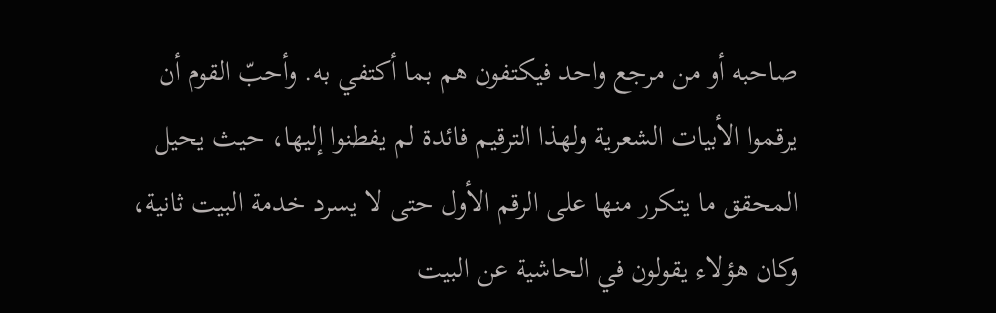صاحبه أو من مرجع واحد فيكتفون هم بما أكتفي به. وأحبّ القوم أن يرقموا الأبيات الشعرية ولهذا الترقيم فائدة لم يفطنوا إليها، حيث يحيل المحقق ما يتكرر منها على الرقم الأول حتى لا يسرد خدمة البيت ثانية، وكان هؤلاء يقولون في الحاشية عن البيت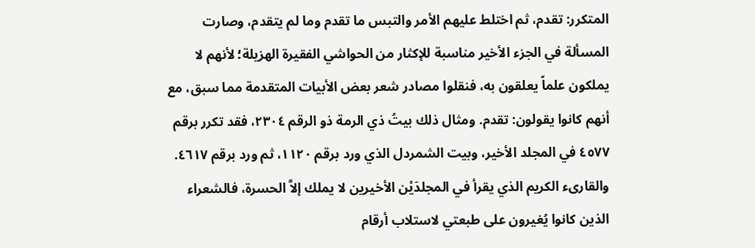المتكرر: تقدم، ثم اختلط عليهم الأمر والتبس ما تقدم وما لم يتقدم، وصارت المسألة في الجزء الأخير مناسبة للإكثار من الحواشي الفقيرة الهزيلة؛ لأنهم لا يملكون علماً يعلقون به، فنقلوا مصادر شعر بعض الأبيات المتقدمة مما سبق، مع أنهم كانوا يقولون: تقدم. ومثال ذلك بيتُ ذي الرمة ذو الرقم ٢٣٠٤، فقد تكرر برقم ٤٥٧٧ في المجلد الأخير، وبيت الشمردل الذي ورد برقم ١١٢٠، ثم ورد برقم ٤٦١٧. والقارىء الكريم الذي يقرأ في المجلدَيْن الأخيرين لا يملك إلاَّ الحسرة، فالشعراء الذين كانوا يُغيرون على طبعتي لاستلاب أرقام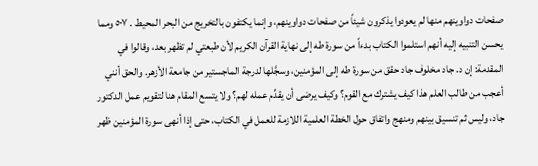صفحات دواوينهم منها لم يعودوا يذكرون شيئاً من صفحات دواوينهم، وإنما يكتفون بالتخريج من البحر المحيط . ٥٠٧ ومما يحسن التنبيه إليه أنهم استلموا الكتاب بدءاً من سورة طه إلى نهاية القرآن الكريم لأن طبعتي لم تظهر بعد، وقالوا في المقدمة: إن د. جاد مخلوف جاد حقق من سورة طه إلى المؤمنين، وسجَّلها لدرجة الماجستير من جامعة الأزهر. والحق أنني أعجب من طالب العلم هذا كيف يشترك مع القوم؟ وكيف يرضى أن يقدِّم عمله لهم؟ ولا يتسع المقام هنا لتقويم عمل الدكتور جاد، وليس ثم تنسيق بينهم ومنهج واتفاق حول الخطة العلمية اللازمة للعمل في الكتاب، حتى إذا أنهى سورة المؤمنين ظهر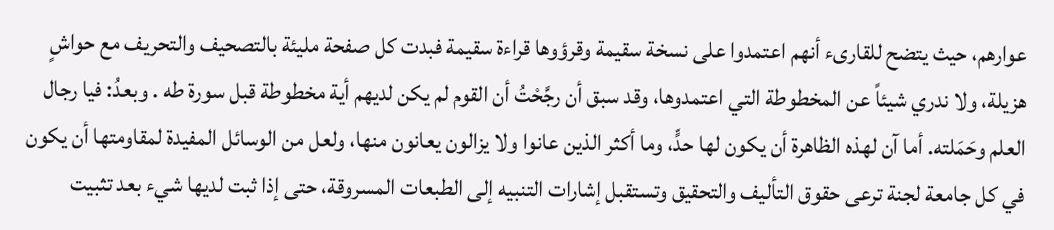عوارهم، حيث يتضح للقارىء أنهم اعتمدوا على نسخة سقيمة وقرؤوها قراءة سقيمة فبدت كل صفحة مليئة بالتصحيف والتحريف مع حواشٍ هزيلة، ولا ندري شيئاً عن المخطوطة التي اعتمدوها، وقد سبق أن رجَّحْتُ أن القوم لم يكن لديهم أية مخطوطة قبل سورة طه . وبعدُ: فيا رجال العلم وحَمَلته. أما آن لهذه الظاهرة أن يكون لها حدٍّ، وما أكثر الذين عانوا ولا يزالون يعانون منها، ولعل من الوسائل المفيدة لمقاومتها أن يكون في كل جامعة لجنة ترعى حقوق التأليف والتحقيق وتستقبل إشارات التنبيه إلى الطبعات المسروقة، حتى إذا ثبت لديها شيء بعد تثبيت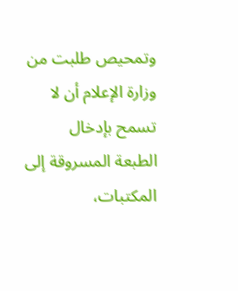وتمحيص طلبت من وزارة الإعلام أن لا تسمح بإدخال الطبعة المسروقة إلى المكتبات،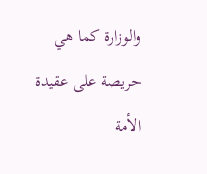والوزارة كما هي حريصة على عقيدة الأمة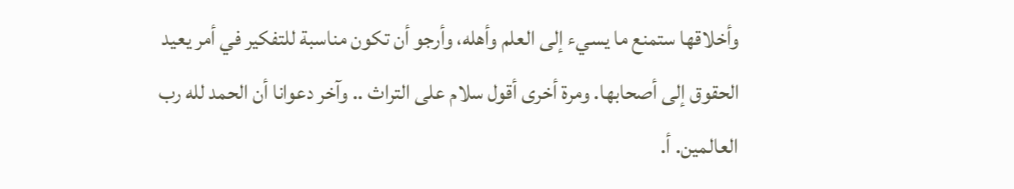وأخلاقها ستمنع ما يسيء إلى العلم وأهله، وأرجو أن تكون مناسبة للتفكير في أمر يعيد الحقوق إلى أصحابها. ومرة أخرى أقول سلام على التراث .. وآخر دعوانا أن الحمد لله رب العالمين. أ.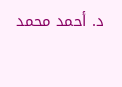د. أحمد محمد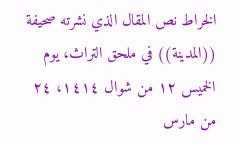الخراط نص المقال الذي نشرته صحيفة ((المدينة)) في ملحق التراث، يوم الخميس ١٢ من شوال ١٤١٤، ٢٤ من مارس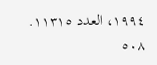١٩٩٤، العدد ١١٣١٥. ٥٠٨